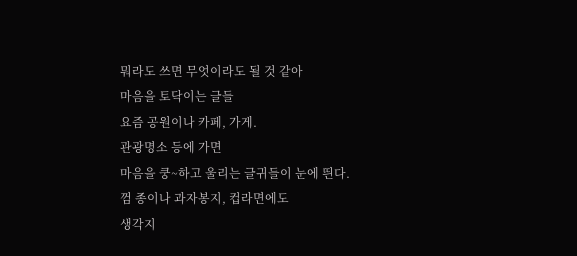뭐라도 쓰면 무엇이라도 될 것 같아
마음을 토닥이는 글들
요즘 공원이나 카페, 가게.
관광명소 등에 가면
마음을 쿵~하고 울리는 글귀들이 눈에 띈다.
껌 종이나 과자봉지, 컵라면에도
생각지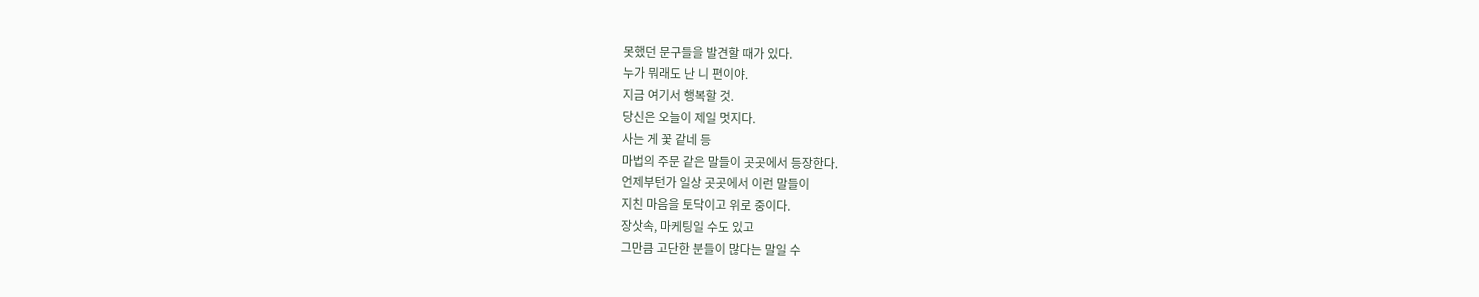못했던 문구들을 발견할 때가 있다.
누가 뭐래도 난 니 편이야.
지금 여기서 행복할 것.
당신은 오늘이 제일 멋지다.
사는 게 꽃 같네 등
마법의 주문 같은 말들이 곳곳에서 등장한다.
언제부턴가 일상 곳곳에서 이런 말들이
지친 마음을 토닥이고 위로 중이다.
장삿속, 마케팅일 수도 있고
그만큼 고단한 분들이 많다는 말일 수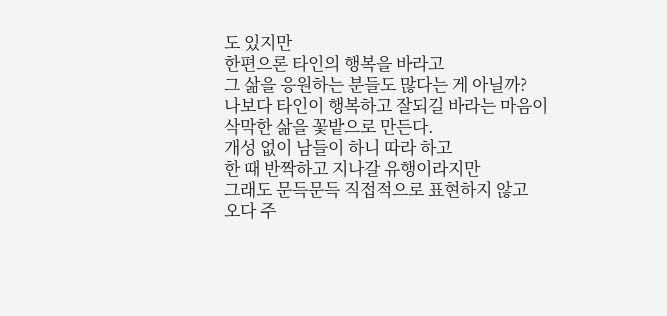도 있지만
한편으론 타인의 행복을 바라고
그 삶을 응원하는 분들도 많다는 게 아닐까?
나보다 타인이 행복하고 잘되길 바라는 마음이
삭막한 삶을 꽃밭으로 만든다.
개성 없이 남들이 하니 따라 하고
한 때 반짝하고 지나갈 유행이라지만
그래도 문득문득 직접적으로 표현하지 않고
오다 주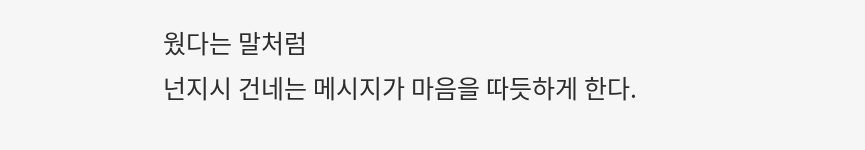웠다는 말처럼
넌지시 건네는 메시지가 마음을 따듯하게 한다.